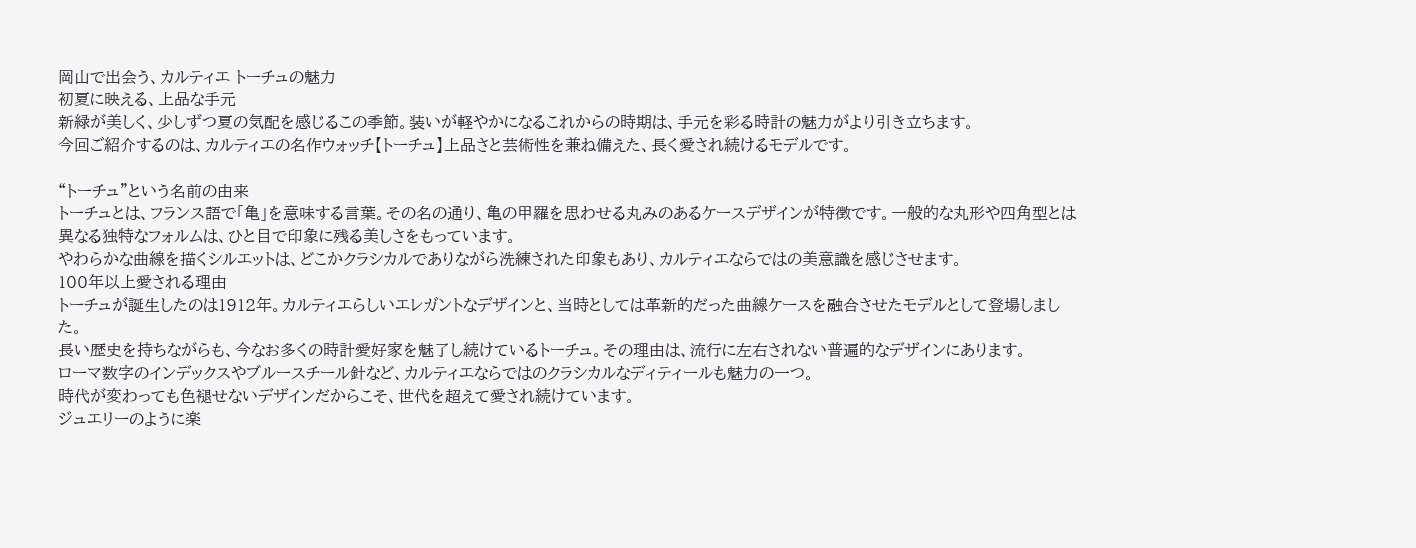岡山で出会う、カルティエ トーチュの魅力
初夏に映える、上品な手元
新緑が美しく、少しずつ夏の気配を感じるこの季節。装いが軽やかになるこれからの時期は、手元を彩る時計の魅力がより引き立ちます。
今回ご紹介するのは、カルティエの名作ウォッチ【トーチュ】上品さと芸術性を兼ね備えた、長く愛され続けるモデルです。

“トーチュ”という名前の由来
トーチュとは、フランス語で「亀」を意味する言葉。その名の通り、亀の甲羅を思わせる丸みのあるケースデザインが特徴です。一般的な丸形や四角型とは異なる独特なフォルムは、ひと目で印象に残る美しさをもっています。
やわらかな曲線を描くシルエットは、どこかクラシカルでありながら洗練された印象もあり、カルティエならではの美意識を感じさせます。
100年以上愛される理由
トーチュが誕生したのは1912年。カルティエらしいエレガントなデザインと、当時としては革新的だった曲線ケースを融合させたモデルとして登場しました。
長い歴史を持ちながらも、今なお多くの時計愛好家を魅了し続けているトーチュ。その理由は、流行に左右されない普遍的なデザインにあります。
ローマ数字のインデックスやブルースチール針など、カルティエならではのクラシカルなディティールも魅力の一つ。
時代が変わっても色褪せないデザインだからこそ、世代を超えて愛され続けています。
ジュエリーのように楽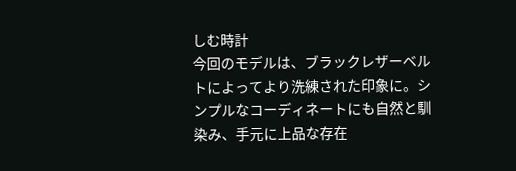しむ時計
今回のモデルは、ブラックレザーベルトによってより洗練された印象に。シンプルなコーディネートにも自然と馴染み、手元に上品な存在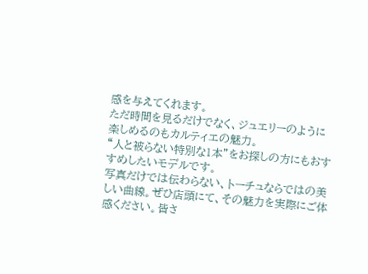感を与えてくれます。
ただ時間を見るだけでなく、ジュエリーのように楽しめるのもカルティエの魅力。
“人と被らない特別な1本”をお探しの方にもおすすめしたいモデルです。
写真だけでは伝わらない、トーチュならではの美しい曲線。ぜひ店頭にて、その魅力を実際にご体感ください。皆さ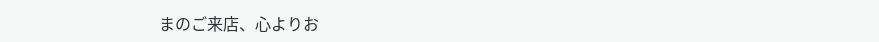まのご来店、心よりお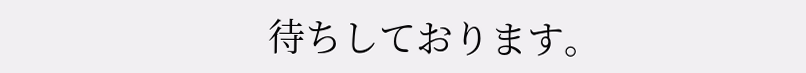待ちしております。